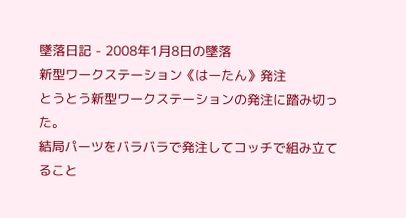墜落日記 - 2008年1月8日の墜落
新型ワークステーション《はーたん》発注
とうとう新型ワークステーションの発注に踏み切った。
結局パーツをバラバラで発注してコッチで組み立てること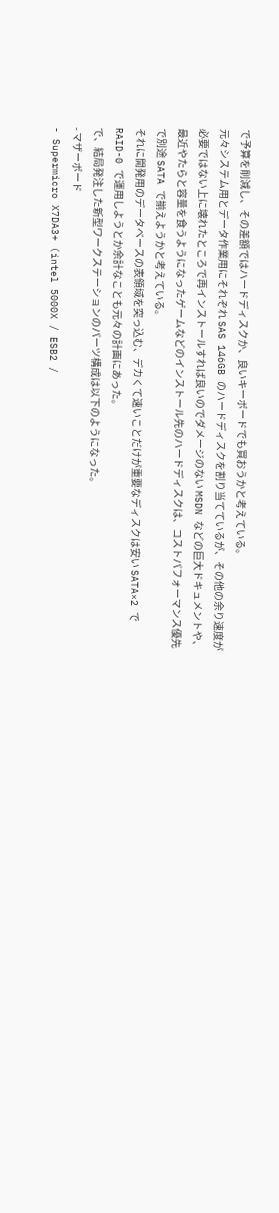で予算を削減し、その差額ではハードディスクか、良いキーボードでも買おうかと考えている。
元々システム用とデータ作業用にそれぞれ SAS 146GB のハードディスクを割り当てているが、その他の余り速度が必要ではない上に壊れたところで再インストールすれば良いのでダメージのない MSDN などの巨大ドキュメントや、最近やたらと容量を食うようになったゲームなどのインストール先のハードディスクは、コストパフォーマンス優先で別途 SATA で揃えようかと考えている。
それに開発用のデータベースの表領域を突っ込む、デカくて速いことだけが重要なディスクは安い SATA×2 で RAID-0 で運用しようとか余計なことも元々の計画にあった。
で、結局発注した新型ワークステーションのパーツ構成は以下のようになった。
- マザーボード
- Supermicro X7DA3+ (intel 5000X / ESB2 /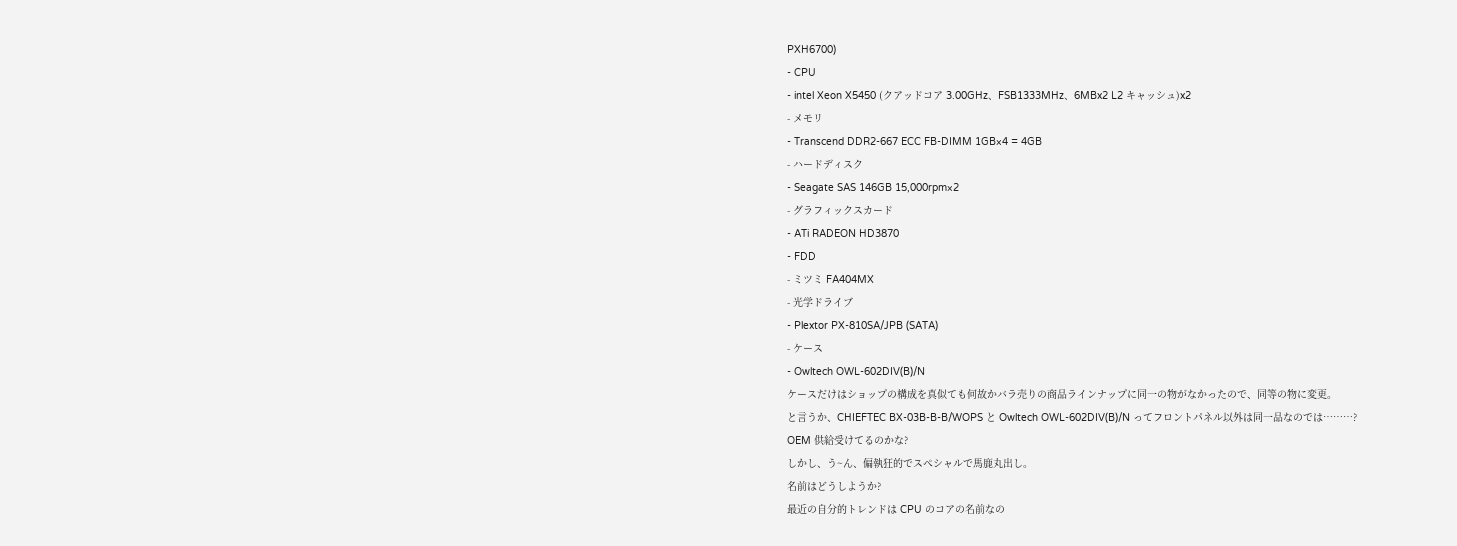PXH6700)
- CPU
- intel Xeon X5450 (クアッドコア 3.00GHz、FSB1333MHz、6MBx2 L2 キャッシュ)x2
- メモリ
- Transcend DDR2-667 ECC FB-DIMM 1GB×4 = 4GB
- ハードディスク
- Seagate SAS 146GB 15,000rpm×2
- グラフィックスカード
- ATi RADEON HD3870
- FDD
- ミツミ FA404MX
- 光学ドライブ
- Plextor PX-810SA/JPB (SATA)
- ケース
- Owltech OWL-602DIV(B)/N
ケースだけはショップの構成を真似ても何故かバラ売りの商品ラインナップに同一の物がなかったので、同等の物に変更。
と言うか、CHIEFTEC BX-03B-B-B/WOPS と Owltech OWL-602DIV(B)/N ってフロントパネル以外は同一品なのでは………?
OEM 供給受けてるのかな?
しかし、う~ん、偏執狂的でスペシャルで馬鹿丸出し。
名前はどうしようか?
最近の自分的トレンドは CPU のコアの名前なの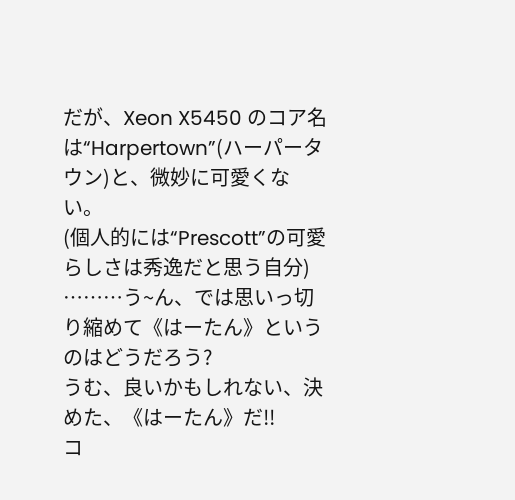だが、Xeon X5450 のコア名は“Harpertown”(ハーパータウン)と、微妙に可愛くない。
(個人的には“Prescott”の可愛らしさは秀逸だと思う自分)
………う~ん、では思いっ切り縮めて《はーたん》というのはどうだろう?
うむ、良いかもしれない、決めた、《はーたん》だ!!
コ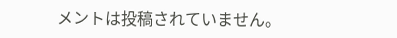メントは投稿されていません。